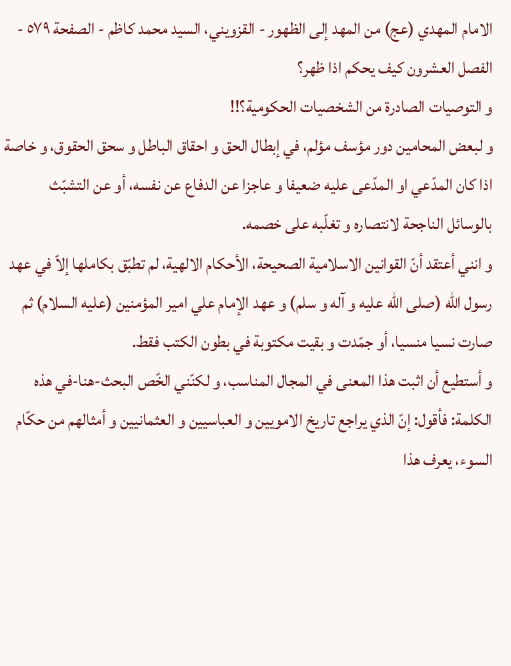الامام المهدي (عج) من المهد إلى الظهور - القزويني، السيد محمد كاظم - الصفحة ٥٧٩ - الفصل العشرون كيف يحكم اذا ظهر؟
و التوصيات الصادرة من الشخصيات الحكومية؟!!
و لبعض المحامين دور مؤسف مؤلم، في إبطال الحق و احقاق الباطل و سحق الحقوق، و خاصة اذا كان المدّعي او المدّعى عليه ضعيفا و عاجزا عن الدفاع عن نفسه، أو عن التشبّث بالوسائل الناجحة لانتصاره و تغلّبه على خصمه.
و انني أعتقد أنّ القوانين الاسلامية الصحيحة، الأحكام الالهية، لم تطبّق بكاملها إلاّ في عهد رسول اللّه (صلى اللّه عليه و آله و سلم) و عهد الإمام علي امير المؤمنين (عليه السلام) ثم صارت نسيا منسيا، أو جمّدت و بقيت مكتوبة في بطون الكتب فقط.
و أستطيع أن اثبت هذا المعنى في المجال المناسب، و لكنّني الخّص البحث-هنا-في هذه الكلمة: فأقول: إنّ الذي يراجع تاريخ الامويين و العباسيين و العثمانيين و أمثالهم من حكّام السوء، يعرف هذا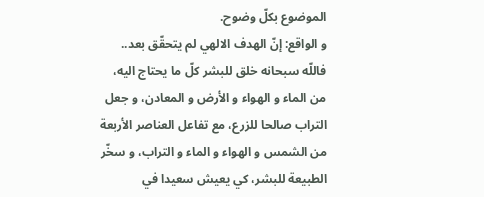الموضوع بكلّ وضوح.
و الواقع: إنّ الهدف الالهي لم يتحقّق بعد.. فاللّه سبحانه خلق للبشر كلّ ما يحتاج اليه، من الماء و الهواء و الأرض و المعادن، و جعل التراب صالحا للزرع، مع تفاعل العناصر الأربعة من الشمس و الهواء و الماء و التراب، و سخّر الطبيعة للبشر، كي يعيش سعيدا في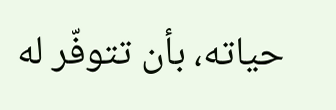حياته، بأن تتوفّر له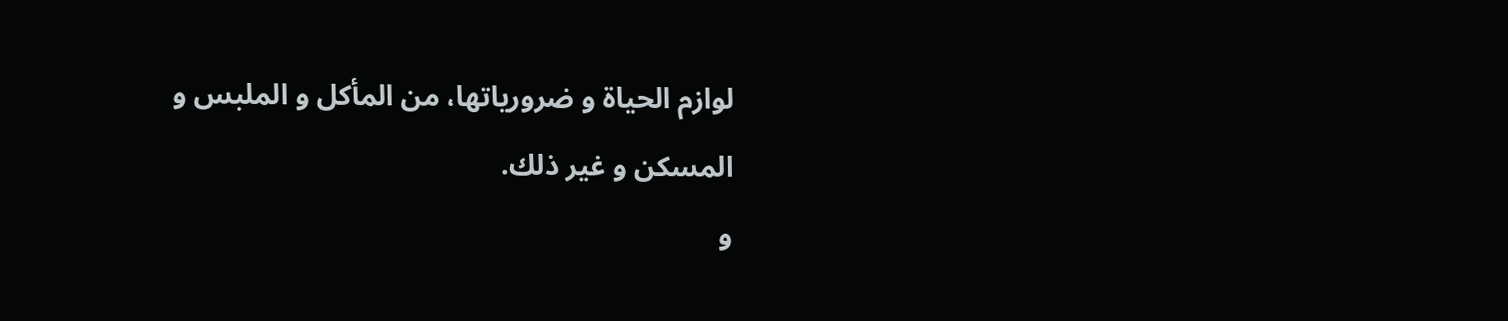لوازم الحياة و ضرورياتها، من المأكل و الملبس و المسكن و غير ذلك.
و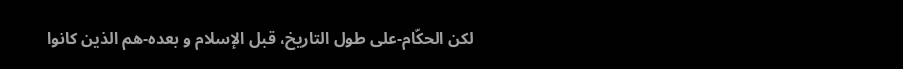لكن الحكّام-على طول التاريخ، قبل الإسلام و بعده-هم الذين كانوا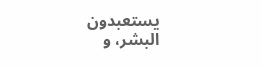يستعبدون البشر، و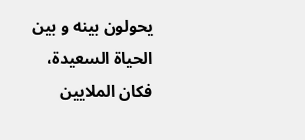يحولون بينه و بين الحياة السعيدة، فكان الملايين